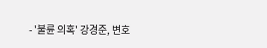- '불륜 의혹' 강경준, 변호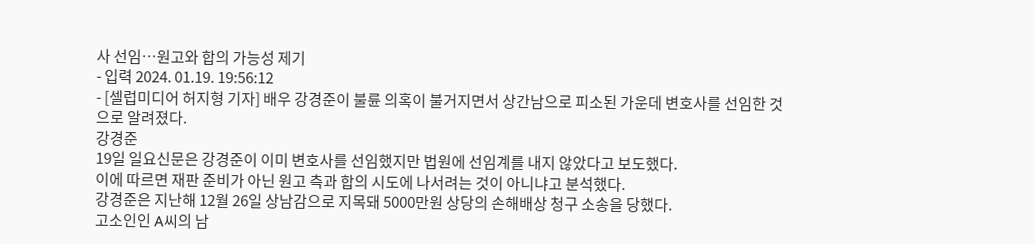사 선임…원고와 합의 가능성 제기
- 입력 2024. 01.19. 19:56:12
- [셀럽미디어 허지형 기자] 배우 강경준이 불륜 의혹이 불거지면서 상간남으로 피소된 가운데 변호사를 선임한 것으로 알려졌다.
강경준
19일 일요신문은 강경준이 이미 변호사를 선임했지만 법원에 선임계를 내지 않았다고 보도했다.
이에 따르면 재판 준비가 아닌 원고 측과 합의 시도에 나서려는 것이 아니냐고 분석했다.
강경준은 지난해 12월 26일 상남감으로 지목돼 5000만원 상당의 손해배상 청구 소송을 당했다.
고소인인 A씨의 남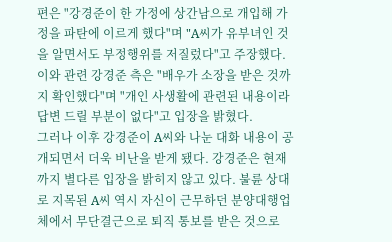편은 "강경준이 한 가정에 상간남으로 개입해 가정을 파탄에 이르게 했다"며 "A씨가 유부녀인 것을 알면서도 부정행위를 저질렀다"고 주장했다.
이와 관련 강경준 측은 "배우가 소장을 받은 것까지 확인했다"며 "개인 사생활에 관련된 내용이라 답변 드릴 부분이 없다"고 입장을 밝혔다.
그러나 이후 강경준이 A씨와 나눈 대화 내용이 공개되면서 더욱 비난을 받게 됐다. 강경준은 현재까지 별다른 입장을 밝히지 않고 있다. 불륜 상대로 지목된 A씨 역시 자신이 근무하던 분양대행업체에서 무단결근으로 퇴직 통보를 받은 것으로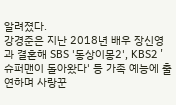알려졌다.
강경준은 지난 2018년 배우 장신영과 결혼해 SBS '동상이몽2', KBS2 '슈퍼맨이 돌아왔다' 등 가족 예능에 출연하며 사랑꾼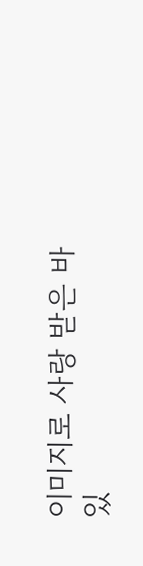이미지로 사랑 받은 바 있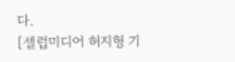다.
[셀럽미디어 허지형 기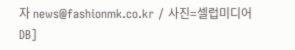자 news@fashionmk.co.kr / 사진=셀럽미디어DB]